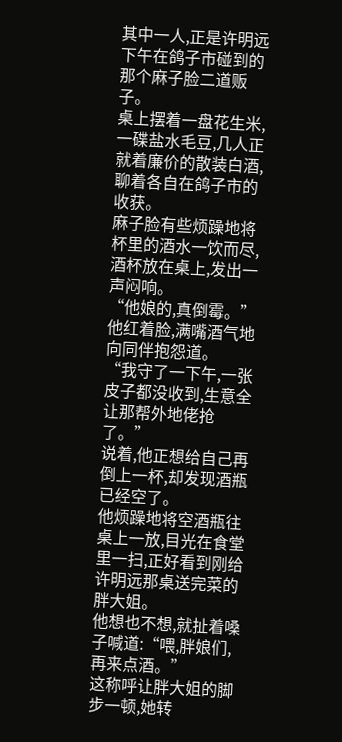其中一人,正是许明远下午在鸽子市碰到的那个麻子脸二道贩子。
桌上摆着一盘花生米,一碟盐水毛豆,几人正就着廉价的散装白酒,聊着各自在鸽子市的收获。
麻子脸有些烦躁地将杯里的酒水一饮而尽,酒杯放在桌上,发出一声闷响。
“他娘的,真倒霉。”他红着脸,满嘴酒气地向同伴抱怨道。
“我守了一下午,一张皮子都没收到,生意全让那帮外地佬抢了。”
说着,他正想给自己再倒上一杯,却发现酒瓶已经空了。
他烦躁地将空酒瓶往桌上一放,目光在食堂里一扫,正好看到刚给许明远那桌送完菜的胖大姐。
他想也不想,就扯着嗓子喊道:“喂,胖娘们,再来点酒。”
这称呼让胖大姐的脚步一顿,她转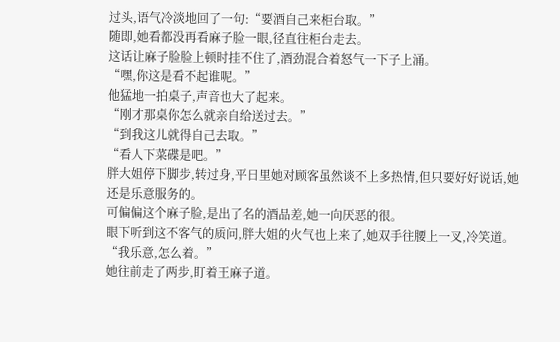过头,语气冷淡地回了一句:“要酒自己来柜台取。”
随即,她看都没再看麻子脸一眼,径直往柜台走去。
这话让麻子脸脸上顿时挂不住了,酒劲混合着怒气一下子上涌。
“嘿,你这是看不起谁呢。”
他猛地一拍桌子,声音也大了起来。
“刚才那桌你怎么就亲自给送过去。”
“到我这儿就得自己去取。”
“看人下菜碟是吧。”
胖大姐停下脚步,转过身,平日里她对顾客虽然谈不上多热情,但只要好好说话,她还是乐意服务的。
可偏偏这个麻子脸,是出了名的酒品差,她一向厌恶的很。
眼下听到这不客气的质问,胖大姐的火气也上来了,她双手往腰上一叉,冷笑道。
“我乐意,怎么着。”
她往前走了两步,盯着王麻子道。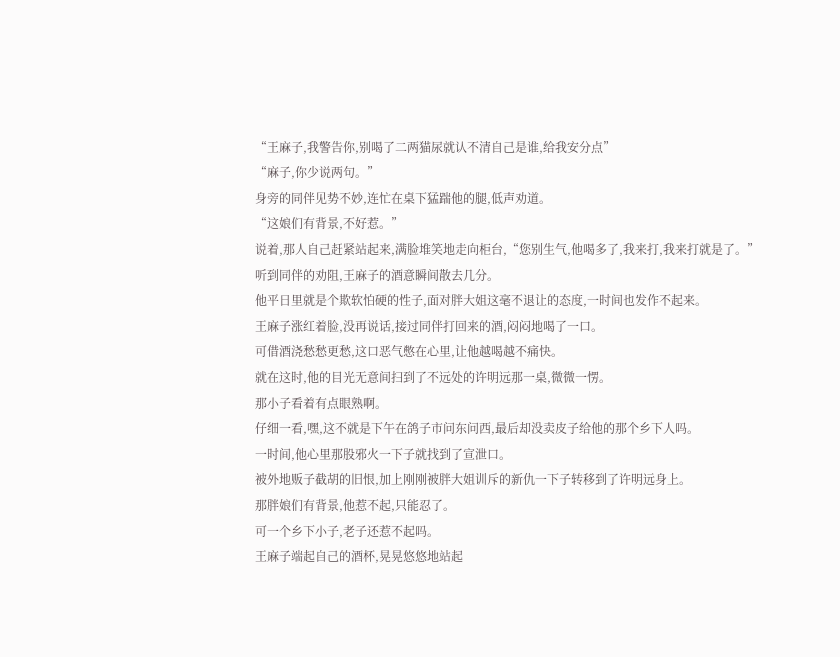“王麻子,我警告你,别喝了二两猫尿就认不清自己是谁,给我安分点”
“麻子,你少说两句。”
身旁的同伴见势不妙,连忙在桌下猛踹他的腿,低声劝道。
“这娘们有背景,不好惹。”
说着,那人自己赶紧站起来,满脸堆笑地走向柜台,“您别生气,他喝多了,我来打,我来打就是了。”
听到同伴的劝阻,王麻子的酒意瞬间散去几分。
他平日里就是个欺软怕硬的性子,面对胖大姐这毫不退让的态度,一时间也发作不起来。
王麻子涨红着脸,没再说话,接过同伴打回来的酒,闷闷地喝了一口。
可借酒浇愁愁更愁,这口恶气憋在心里,让他越喝越不痛快。
就在这时,他的目光无意间扫到了不远处的许明远那一桌,微微一愣。
那小子看着有点眼熟啊。
仔细一看,嘿,这不就是下午在鸽子市问东问西,最后却没卖皮子给他的那个乡下人吗。
一时间,他心里那股邪火一下子就找到了宣泄口。
被外地贩子截胡的旧恨,加上刚刚被胖大姐训斥的新仇一下子转移到了许明远身上。
那胖娘们有背景,他惹不起,只能忍了。
可一个乡下小子,老子还惹不起吗。
王麻子端起自己的酒杯,晃晃悠悠地站起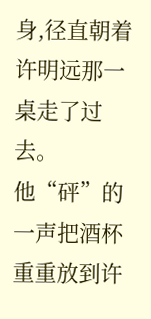身,径直朝着许明远那一桌走了过去。
他“砰”的一声把酒杯重重放到许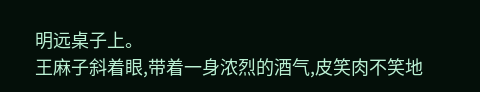明远桌子上。
王麻子斜着眼,带着一身浓烈的酒气,皮笑肉不笑地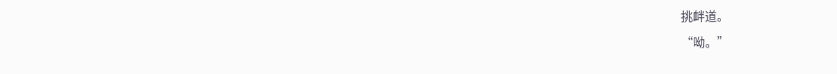挑衅道。
“呦。”